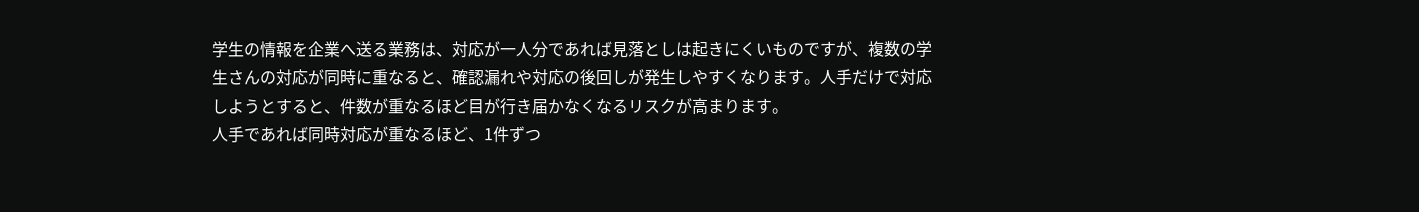学生の情報を企業へ送る業務は、対応が一人分であれば見落としは起きにくいものですが、複数の学生さんの対応が同時に重なると、確認漏れや対応の後回しが発生しやすくなります。人手だけで対応しようとすると、件数が重なるほど目が行き届かなくなるリスクが高まります。
人手であれば同時対応が重なるほど、1件ずつ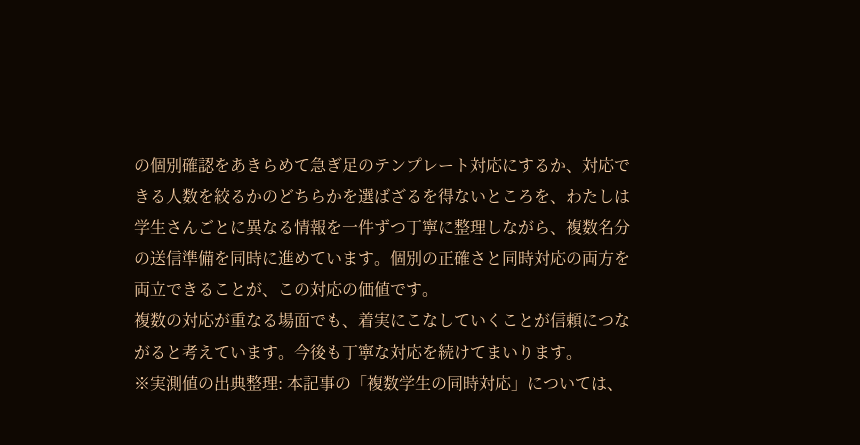の個別確認をあきらめて急ぎ足のテンプレート対応にするか、対応できる人数を絞るかのどちらかを選ばざるを得ないところを、わたしは学生さんごとに異なる情報を一件ずつ丁寧に整理しながら、複数名分の送信準備を同時に進めています。個別の正確さと同時対応の両方を両立できることが、この対応の価値です。
複数の対応が重なる場面でも、着実にこなしていくことが信頼につながると考えています。今後も丁寧な対応を続けてまいります。
※実測値の出典整理: 本記事の「複数学生の同時対応」については、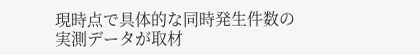現時点で具体的な同時発生件数の実測データが取材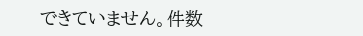できていません。件数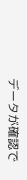データが確認で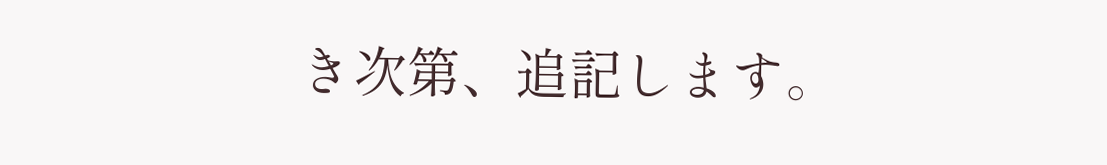き次第、追記します。